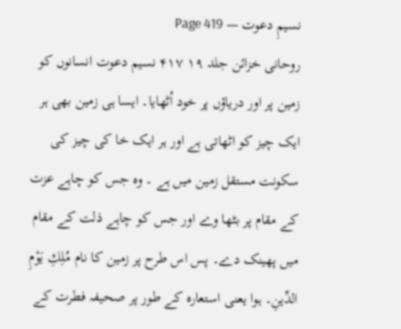نسیمِ دعوت — Page 419
روحانی خزائن جلد ۱۹ ۴۱۷ نسیم دعوت انسانوں کو زمین پر اور دریاؤں پر خود اُٹھایا۔ ایسا ہی زمین بھی ہر ایک چیز کو اٹھاتی ہے اور ہر ایک خا کی چیز کی سکونت مستقل زمین میں ہے ۔ وہ جس کو چاہے عزت کے مقام پر بٹھا وے اور جس کو چاہے ذلت کے مقام میں پھینک دے۔ پس اس طرح پر زمین کا نام مُلِكِ يَوْمِ الدِّينِ۔ ہوا یعنی استعارہ کے طور پر صحیفہ فطرت کے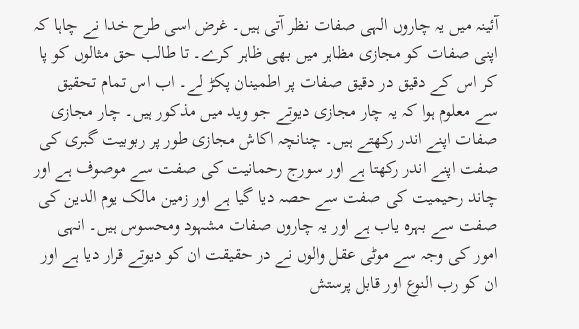آئینہ میں یہ چاروں الہی صفات نظر آتی ہیں۔ غرض اسی طرح خدا نے چاہا کہ اپنی صفات کو مجازی مظاہر میں بھی ظاہر کرے۔ تا طالب حق مثالوں کو پا کر اس کے دقیق در دقیق صفات پر اطمینان پکڑ لے۔ اب اس تمام تحقیق سے معلوم ہوا کہ یہ چار مجازی دیوتے جو وید میں مذکور ہیں۔ چار مجازی صفات اپنے اندر رکھتے ہیں۔ چنانچہ اکاش مجازی طور پر ربوبیت گبری کی صفت اپنے اندر رکھتا ہے اور سورج رحمانیت کی صفت سے موصوف ہے اور چاند رحیمیت کی صفت سے حصہ دیا گیا ہے اور زمین مالک یوم الدین کی صفت سے بہرہ یاب ہے اور یہ چاروں صفات مشہود ومحسوس ہیں۔ انہی امور کی وجہ سے موٹی عقل والوں نے در حقیقت ان کو دیوتے قرار دیا ہے اور ان کو رب النوع اور قابل پرستش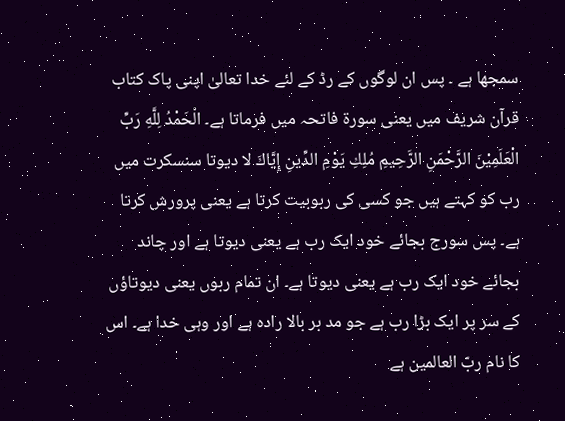سمجھا ہے ۔ پس ان لوگوں کے رڈ کے لئے خدا تعالیٰ اپنی پاک کتاب قرآن شریف میں یعنی سورۃ فاتحہ میں فرماتا ہے۔ الْحَمْدُ لِلَّهِ رَبِّ الْعَلَمِيْنَ الرَّحْمَنِ الرَّحِيمِ مُلِكِ يَوْمِ الدِّينِ إِيَّاكَ لا دیوتا سنسکرت میں رب کو کہتے ہیں جو کسی کی ربوبیت کرتا ہے یعنی پرورش کرتا ہے۔ پس سورج بجائے خود ایک رب ہے یعنی دیوتا ہے اور چاند بجائے خود ایک رب ہے یعنی دیوتا ہے۔ ان تمام ربوں یعنی دیوتاؤں کے سر پر ایک بڑا رب ہے جو مد بر بالا رادہ ہے اور وہی خدا ہے۔ اس کا نام ربّ العالمین ہے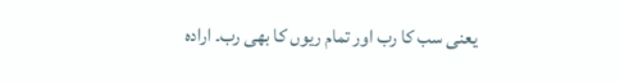یعنی سب کا رب اور تمام ریوں کا بھی رب۔ ارادہ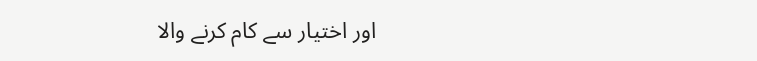اور اختیار سے کام کرنے والا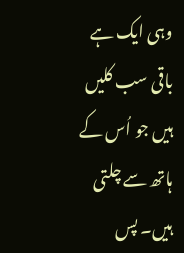وہی ایک ہے باقی سب کلیں ہیں جو اُس کے ہاتھ سے چلتی ہیں۔ پس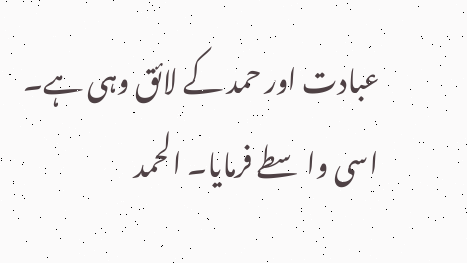عبادت اور حمد کے لائق وہی ہے۔ اسی واسطے فرمایا۔ الحمد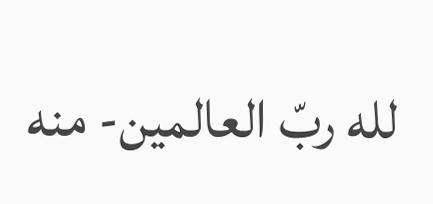لله ربّ العالمين- منه